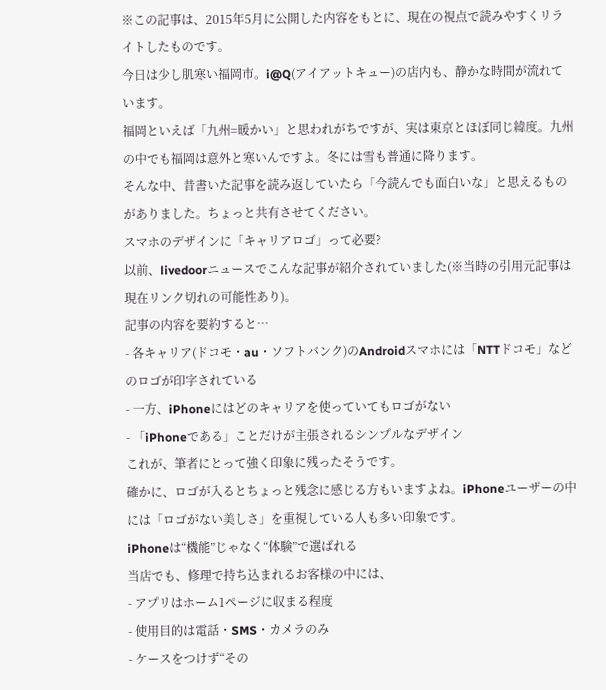※この記事は、2015年5月に公開した内容をもとに、現在の視点で読みやすくリライトしたものです。
今日は少し肌寒い福岡市。i@Q(アイアットキュー)の店内も、静かな時間が流れています。
福岡といえば「九州=暖かい」と思われがちですが、実は東京とほぼ同じ緯度。九州の中でも福岡は意外と寒いんですよ。冬には雪も普通に降ります。
そんな中、昔書いた記事を読み返していたら「今読んでも面白いな」と思えるものがありました。ちょっと共有させてください。
スマホのデザインに「キャリアロゴ」って必要?
以前、livedoorニュースでこんな記事が紹介されていました(※当時の引用元記事は現在リンク切れの可能性あり)。
記事の内容を要約すると…
- 各キャリア(ドコモ・au・ソフトバンク)のAndroidスマホには「NTTドコモ」などのロゴが印字されている
- 一方、iPhoneにはどのキャリアを使っていてもロゴがない
- 「iPhoneである」ことだけが主張されるシンプルなデザイン
これが、筆者にとって強く印象に残ったそうです。
確かに、ロゴが入るとちょっと残念に感じる方もいますよね。iPhoneユーザーの中には「ロゴがない美しさ」を重視している人も多い印象です。
iPhoneは“機能”じゃなく“体験”で選ばれる
当店でも、修理で持ち込まれるお客様の中には、
- アプリはホーム1ページに収まる程度
- 使用目的は電話・SMS・カメラのみ
- ケースをつけず“その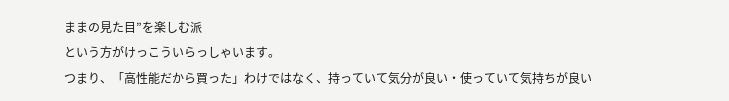ままの見た目”を楽しむ派
という方がけっこういらっしゃいます。
つまり、「高性能だから買った」わけではなく、持っていて気分が良い・使っていて気持ちが良い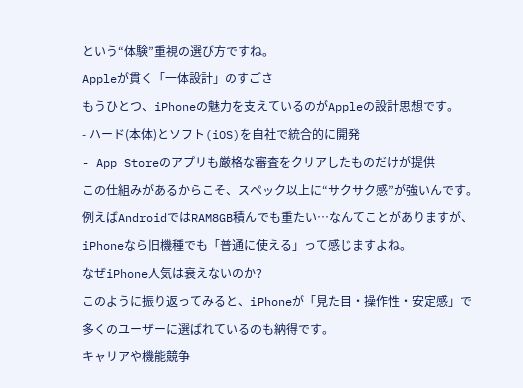という“体験”重視の選び方ですね。
Appleが貫く「一体設計」のすごさ
もうひとつ、iPhoneの魅力を支えているのがAppleの設計思想です。
- ハード(本体)とソフト(iOS)を自社で統合的に開発
- App Storeのアプリも厳格な審査をクリアしたものだけが提供
この仕組みがあるからこそ、スペック以上に“サクサク感”が強いんです。
例えばAndroidではRAM8GB積んでも重たい…なんてことがありますが、iPhoneなら旧機種でも「普通に使える」って感じますよね。
なぜiPhone人気は衰えないのか?
このように振り返ってみると、iPhoneが「見た目・操作性・安定感」で多くのユーザーに選ばれているのも納得です。
キャリアや機能競争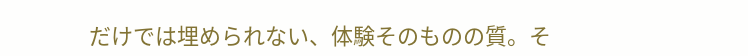だけでは埋められない、体験そのものの質。そ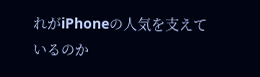れがiPhoneの人気を支えているのか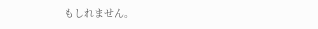もしれません。